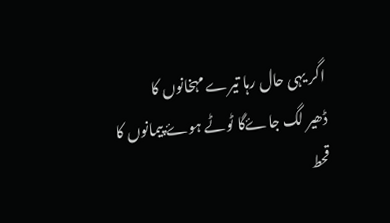اگر یہی حال رہا تیرے مہخانوں کا
ڈھیر لگ جاۓگا ٹوٹے ہوۓ پیمانوں کا
قحط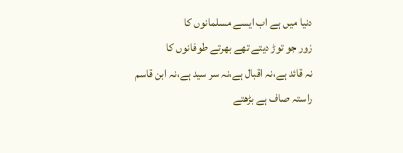دنیا میں ہے اب ایسے مسلمانوں کا
زور جو توڑ دیتے تھے بھرتے طوفانوں کا
نہ قائد ہے،نہ اقبال ہے،نہ سر سید ہے،نہ ابن قاسم
راستہ صاف ہے بڑھتے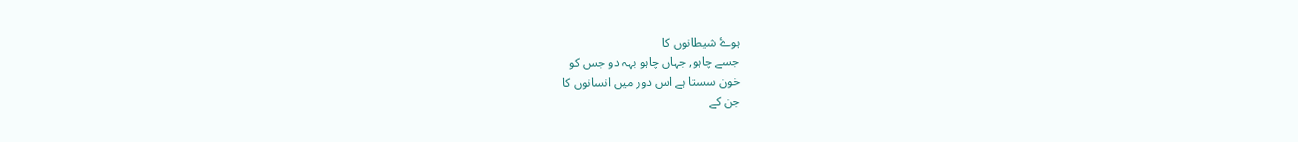ہوۓ شیطانوں کا
جسے چاہو, جہاں چاہو بہہ دو جس کو
خون سستا ہے اس دور میں انسانوں کا
جن کے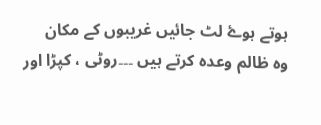ہوتے ہوۓ لٹ جائیں غریبوں کے مکان
وہ ظالم وعدہ کرتے ہیں ۔۔۔روٹی ، کپڑا اور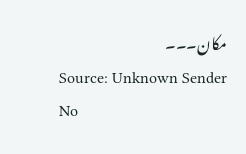مکان۔۔۔
Source: Unknown Sender
No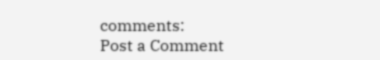comments:
Post a Comment